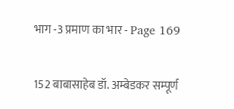भाग -3 प्रमाण का भार - Page 169

152 बाबासाहेब डॉ. अम्बेडकर सम्पूर्ण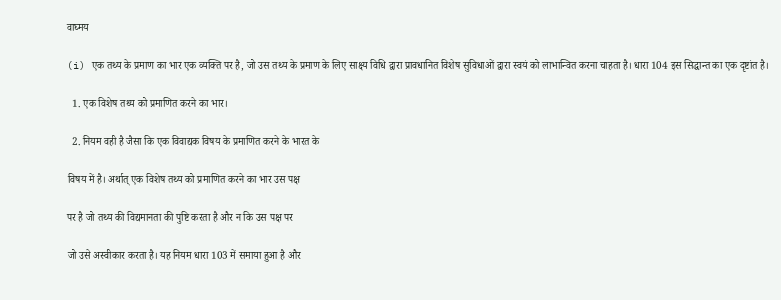वाघ्मय

(i) एक तथ्य के प्रमाण का भार एक व्यक्ति पर है, जो उस तथ्य के प्रमाण के लिए साक्ष्य विधि द्वारा प्रावधानित विशेष सुविधाओं द्वारा स्वयं को लाभान्वित करना चाहता है। धारा 104 इस सिद्धान्त का एक दृष्टांत है।

  1. एक विशेष तथ्य को प्रमाणित करने का भार।

  2. नियम वही है जैसा कि एक विवाद्यक विषय के प्रमाणित करने के भारत के

विषय में है। अर्थात् एक विशेष तथ्य को प्रमाणित करने का भार उस पक्ष

पर है जो तथ्य की विद्यमानता की पुष्टि करता है और न कि उस पक्ष पर

जो उसे अस्वीकार करता है। यह नियम धारा 103 में समाया हुआ है और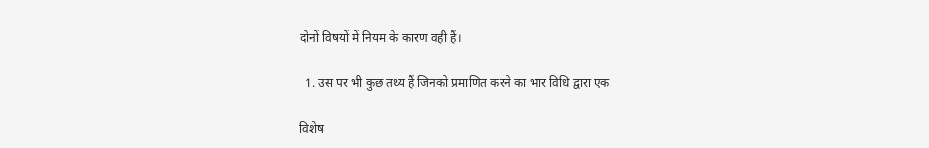दोनों विषयों में नियम के कारण वही हैं।

  1. उस पर भी कुछ तथ्य हैं जिनको प्रमाणित करने का भार विधि द्वारा एक

विशेष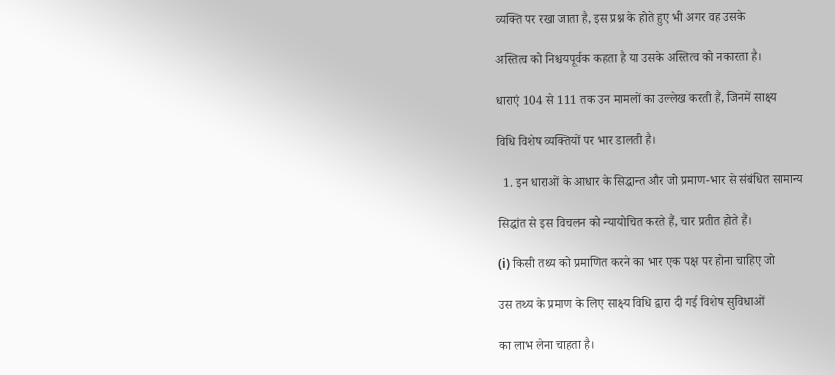व्यक्ति पर रखा जाता है, इस प्रश्न के होते हुए भी अगर वह उसके

अस्तित्व को निश्चयपूर्वक कहता है या उसके अस्तित्व को नकारता है।

धाराएं 104 से 111 तक उन मामलों का उल्लेख करती हैं, जिनमें साक्ष्य

विधि विशेष व्यक्तियों पर भार डालती है।

  1. इन धाराओं के आधार के सिद्धान्त और जो प्रमाण-भार से संबंधित सामान्य

सिद्धांत से इस विचलन को न्यायोचित करते हैं, चार प्रतीत होते हैं।

(i) किसी तथ्य को प्रमाणित करने का भार एक पक्ष पर होना चाहिए जो

उस तथ्य के प्रमाण के लिए साक्ष्य विधि द्वारा दी गई विशेष सुविधाओं

का लाभ लेना चाहता है।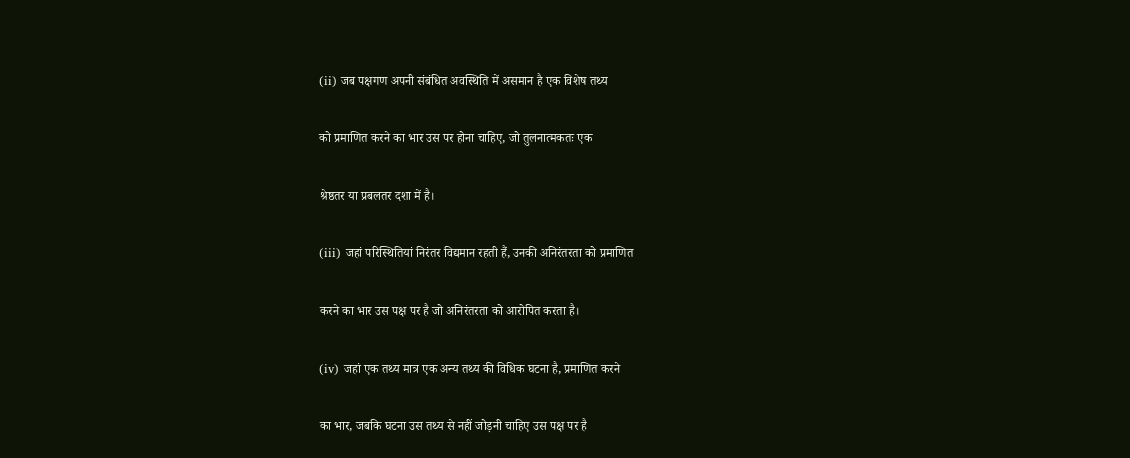(ii) जब पक्षगण अपनी संबंधित अवस्थिति में असमान है एक विशेष तथ्य

को प्रमाणित करने का भार उस पर होना चाहिए, जो तुलनात्मकतः एक

श्रेष्ठतर या प्रबलतर दशा में है।

(iii) जहां परिस्थितियां निरंतर विद्यमान रहती हैं, उनकी अनिरंतरता को प्रमाणित

करने का भार उस पक्ष पर है जो अनिरंतरता को आरोपित करता है।

(iv) जहां एक तथ्य मात्र एक अन्य तथ्य की विधिक घटना है, प्रमाणित करने

का भार, जबकि घटना उस तथ्य से नहीं जोड़नी चाहिए उस पक्ष पर है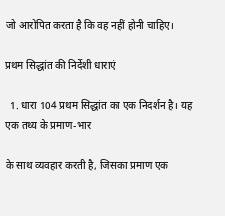जो आरोपित करता है कि वह नहीं होनी चाहिए।

प्रथम सिद्धांत की निर्देशी धाराएं

  1. धारा 104 प्रथम सिद्धांत का एक निदर्शन है। यह एक तथ्य के प्रमाण-भार

के साथ व्यवहार करती है, जिसका प्रमाण एक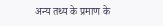अन्य तथ्य के प्रमाण के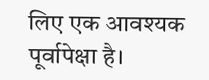लिए एक आवश्यक पूर्वापेक्षा है।